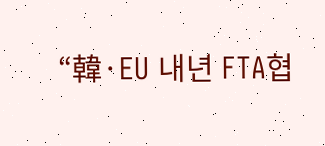“韓·EU 내년 FTA협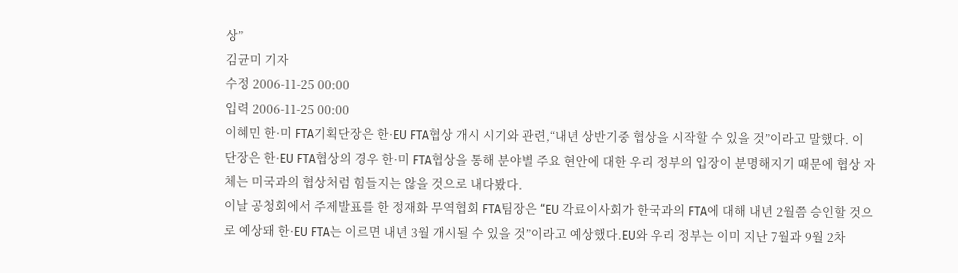상”
김균미 기자
수정 2006-11-25 00:00
입력 2006-11-25 00:00
이혜민 한·미 FTA기획단장은 한·EU FTA협상 개시 시기와 관련,“내년 상반기중 협상을 시작할 수 있을 것”이라고 말했다. 이 단장은 한·EU FTA협상의 경우 한·미 FTA협상을 통해 분야별 주요 현안에 대한 우리 정부의 입장이 분명해지기 때문에 협상 자체는 미국과의 협상처럼 힘들지는 않을 것으로 내다봤다.
이날 공청회에서 주제발표를 한 정재화 무역협회 FTA팀장은 “EU 각료이사회가 한국과의 FTA에 대해 내년 2월쯤 승인할 것으로 예상돼 한·EU FTA는 이르면 내년 3월 개시될 수 있을 것”이라고 예상했다.EU와 우리 정부는 이미 지난 7월과 9월 2차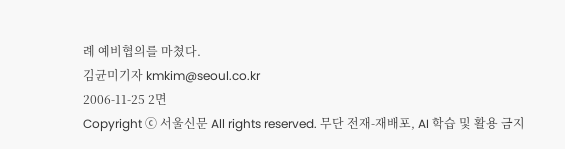례 예비협의를 마쳤다.
김균미기자 kmkim@seoul.co.kr
2006-11-25 2면
Copyright ⓒ 서울신문 All rights reserved. 무단 전재-재배포, AI 학습 및 활용 금지